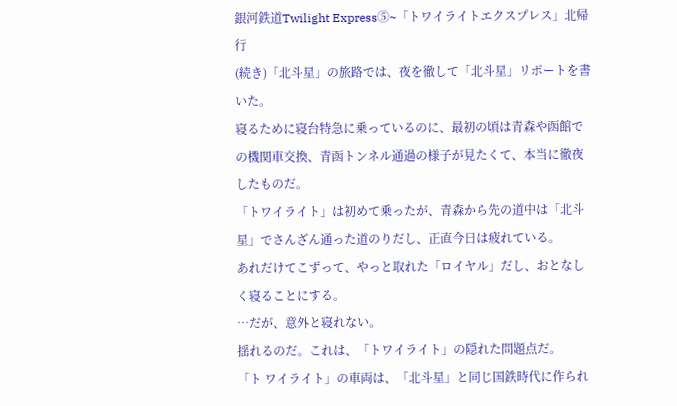銀河鉄道Twilight Express⑤~「トワイライトエクスプレス」北帰行
(続き)「北斗星」の旅路では、夜を徹して「北斗星」リポートを書いた。
寝るために寝台特急に乗っているのに、最初の頃は青森や函館での機関車交換、青函トンネル通過の様子が見たくて、本当に徹夜したものだ。
「トワイライト」は初めて乗ったが、青森から先の道中は「北斗星」でさんざん通った道のりだし、正直今日は疲れている。
あれだけてこずって、やっと取れた「ロイヤル」だし、おとなしく寝ることにする。
…だが、意外と寝れない。
揺れるのだ。これは、「トワイライト」の隠れた問題点だ。
「ト ワイライト」の車両は、「北斗星」と同じ国鉄時代に作られ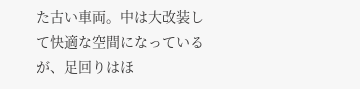た古い車両。中は大改装して快適な空間になっているが、足回りはほ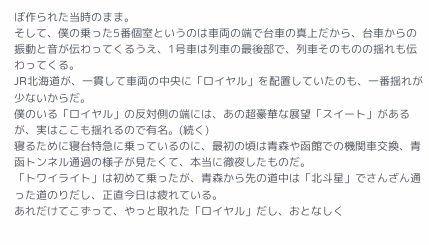ぼ作られた当時のまま。
そして、僕の乗った5番個室というのは車両の端で台車の真上だから、台車からの振動と音が伝わってくるうえ、1号車は列車の最後部で、列車そのものの揺れも伝わってくる。
JR北海道が、一貫して車両の中央に「ロイヤル」を配置していたのも、一番揺れが少ないからだ。
僕のいる「ロイヤル」の反対側の端には、あの超豪華な展望「スイート」があるが、実はここも揺れるので有名。(続く)
寝るために寝台特急に乗っているのに、最初の頃は青森や函館での機関車交換、青函トンネル通過の様子が見たくて、本当に徹夜したものだ。
「トワイライト」は初めて乗ったが、青森から先の道中は「北斗星」でさんざん通った道のりだし、正直今日は疲れている。
あれだけてこずって、やっと取れた「ロイヤル」だし、おとなしく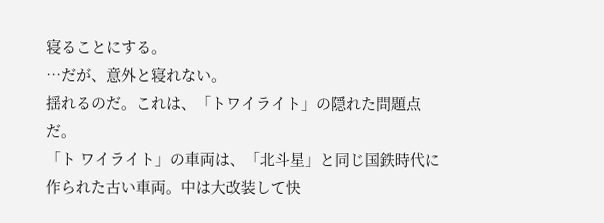寝ることにする。
…だが、意外と寝れない。
揺れるのだ。これは、「トワイライト」の隠れた問題点だ。
「ト ワイライト」の車両は、「北斗星」と同じ国鉄時代に作られた古い車両。中は大改装して快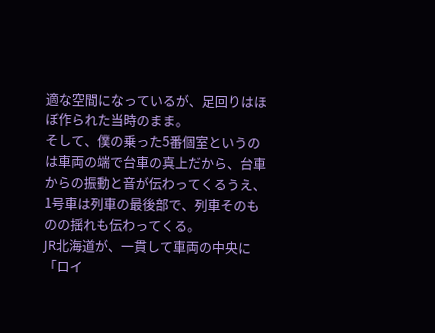適な空間になっているが、足回りはほぼ作られた当時のまま。
そして、僕の乗った5番個室というのは車両の端で台車の真上だから、台車からの振動と音が伝わってくるうえ、1号車は列車の最後部で、列車そのものの揺れも伝わってくる。
JR北海道が、一貫して車両の中央に「ロイ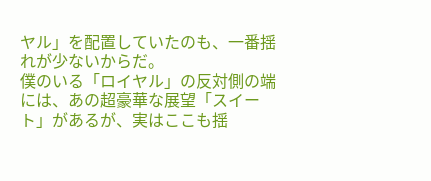ヤル」を配置していたのも、一番揺れが少ないからだ。
僕のいる「ロイヤル」の反対側の端には、あの超豪華な展望「スイート」があるが、実はここも揺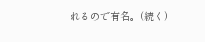れるので有名。(続く)